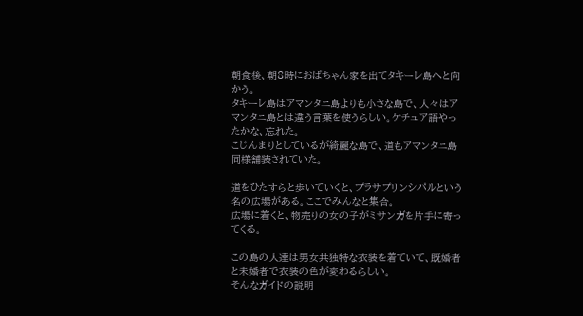朝食後、朝8時におばちゃん家を出てタキーレ島へと向かう。
タキーレ島はアマンタニ島よりも小さな島で、人々はアマンタニ島とは違う言葉を使うらしい。ケチュア語やったかな、忘れた。
こじんまりとしているが綺麗な島で、道もアマンタニ島同様舗装されていた。

道をひたすらと歩いていくと、プラサプリンシパルという名の広場がある。ここでみんなと集合。
広場に着くと、物売りの女の子がミサンガを片手に寄ってくる。

この島の人達は男女共独特な衣装を着ていて、既婚者と未婚者で衣装の色が変わるらしい。
そんなガイドの説明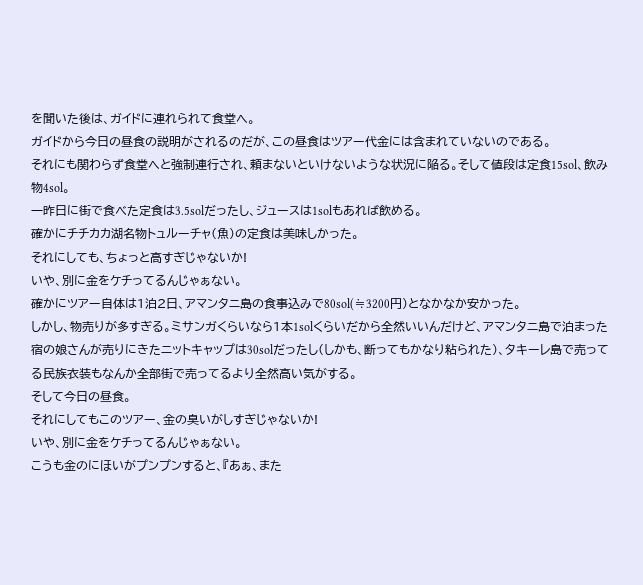を聞いた後は、ガイドに連れられて食堂へ。
ガイドから今日の昼食の説明がされるのだが、この昼食はツアー代金には含まれていないのである。
それにも関わらず食堂へと強制連行され、頼まないといけないような状況に陥る。そして値段は定食15sol、飲み物4sol。
一昨日に街で食べた定食は3.5solだったし、ジュースは1solもあれば飲める。
確かにチチカカ湖名物トュルーチャ(魚)の定食は美味しかった。
それにしても、ちょっと高すぎじゃないか!
いや、別に金をケチってるんじゃぁない。
確かにツアー自体は1泊2日、アマンタニ島の食事込みで80sol(≒3200円)となかなか安かった。
しかし、物売りが多すぎる。ミサンガくらいなら1本1solくらいだから全然いいんだけど、アマンタニ島で泊まった宿の娘さんが売りにきたニットキャップは30solだったし(しかも、断ってもかなり粘られた)、タキーレ島で売ってる民族衣装もなんか全部街で売ってるより全然高い気がする。
そして今日の昼食。
それにしてもこのツアー、金の臭いがしすぎじゃないか!
いや、別に金をケチってるんじゃぁない。
こうも金のにほいがプンプンすると、『あぁ、また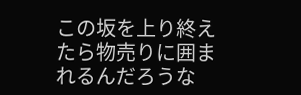この坂を上り終えたら物売りに囲まれるんだろうな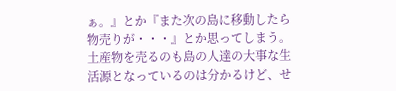ぁ。』とか『また次の島に移動したら物売りが・・・』とか思ってしまう。
土産物を売るのも島の人達の大事な生活源となっているのは分かるけど、せ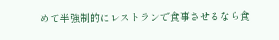めて半強制的にレストランで食事させるなら食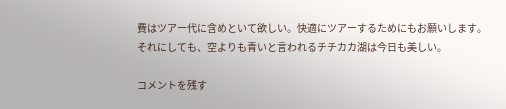費はツアー代に含めといて欲しい。快適にツアーするためにもお願いします。
それにしても、空よりも青いと言われるチチカカ湖は今日も美しい。

コメントを残す